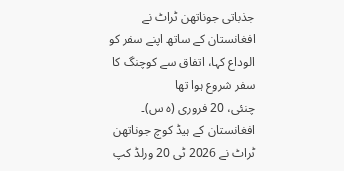جذباتی جوناتھن ٹراٹ نے افغانستان کے ساتھ اپنے سفر کو الوداع کہا، اتفاق سے کوچنگ کا سفر شروع ہوا تھا
چنئی، 20 فروری (ہ س)۔ افغانستان کے ہیڈ کوچ جوناتھن ٹراٹ نے 2026 ٹی 20 ورلڈ کپ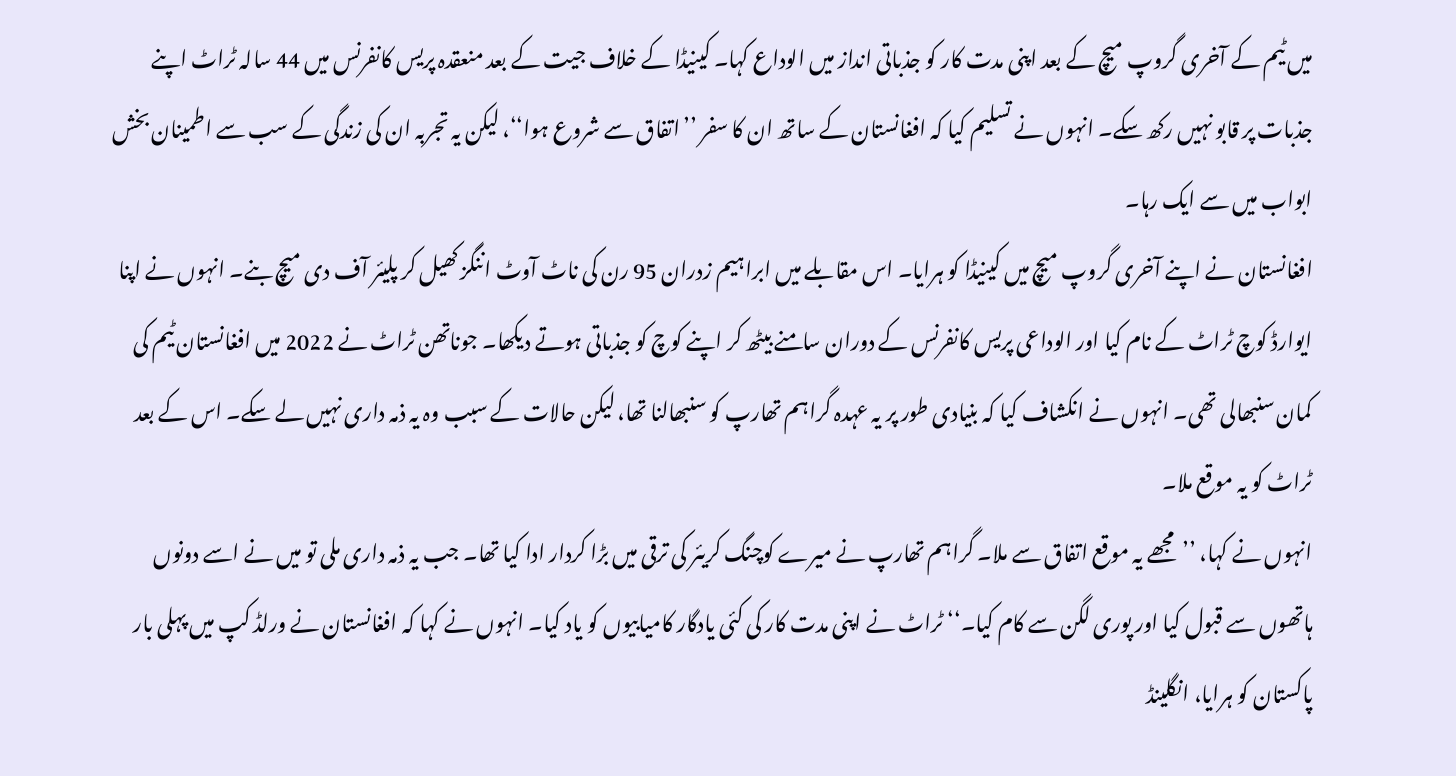میں ٹیم کے آخری گروپ میچ کے بعد اپنی مدت کار کو جذباتی انداز میں الوداع کہا۔ کینیڈا کے خلاف جیت کے بعد منعقدہ پریس کانفرنس میں 44 سالہ ٹراٹ اپنے جذبات پر قابو نہیں رکھ سکے۔ انہوں نے تسلیم کیا کہ افغانستان کے ساتھ ان کا سفر ’’اتفاق سے شروع ہوا‘‘، لیکن یہ تجربہ ان کی زندگی کے سب سے اطمینان بخش ابواب میں سے ایک رہا۔
افغانستان نے اپنے آخری گروپ میچ میں کینیڈا کو ہرایا۔ اس مقابلے میں ابراہیم زدران 95 رن کی ناٹ آوٹ اننگز کھیل کر پلیئر آف دی میچ بنے۔ انہوں نے اپنا ایوارڈ کوچ ٹراٹ کے نام کیا اور الوداعی پریس کانفرنس کے دوران سامنے بیٹھ کر اپنے کوچ کو جذباتی ہوتے دیکھا۔ جوناتھن ٹراٹ نے 2022 میں افغانستان ٹیم کی کمان سنبھالی تھی۔ انہوں نے انکشاف کیا کہ بنیادی طور پر یہ عہدہ گراہم تھارپ کو سنبھالنا تھا، لیکن حالات کے سبب وہ یہ ذمہ داری نہیں لے سکے۔ اس کے بعد ٹراٹ کو یہ موقع ملا۔
انہوں نے کہا، ’’مجھے یہ موقع اتفاق سے ملا۔ گراہم تھارپ نے میرے کوچنگ کریئر کی ترقی میں بڑا کردار ادا کیا تھا۔ جب یہ ذمہ داری ملی تو میں نے اسے دونوں ہاتھوں سے قبول کیا اور پوری لگن سے کام کیا۔‘‘ ٹراٹ نے اپنی مدت کار کی کئی یادگار کامیابیوں کو یاد کیا۔ انہوں نے کہا کہ افغانستان نے ورلڈ کپ میں پہلی بار پاکستان کو ہرایا، انگلینڈ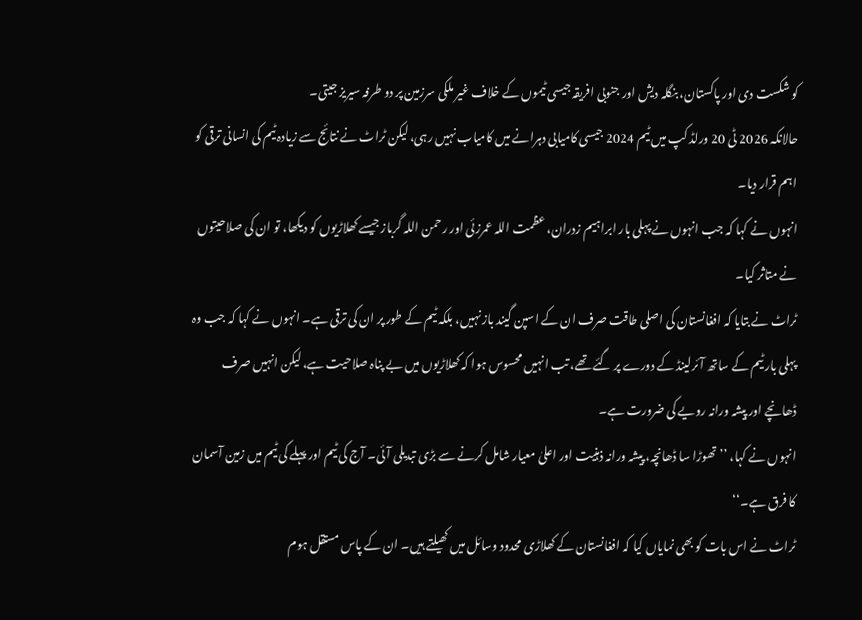کو شکست دی اور پاکستان، بنگلہ دیش اور جنوبی افریقہ جیسی ٹیموں کے خلاف غیر ملکی سرزمین پر دو طرفہ سیریز جیتی۔
حالانکہ 2026 ٹی 20 ورلڈ کپ میں ٹیم 2024 جیسی کامیابی دہرانے میں کامیاب نہیں رہی، لیکن ٹراٹ نے نتائج سے زیادہ ٹیم کی انسانی ترقی کو اہم قرار دیا۔
انہوں نے کہا کہ جب انہوں نے پہلی بار ابراہیم زدران، عظمت اللہ عمرزئی اور رحمن اللہ گرباز جیسے کھلاڑیوں کو دیکھا، تو ان کی صلاحیتوں نے متاثر کیا۔
ٹراٹ نے بتایا کہ افغانستان کی اصلی طاقت صرف ان کے اسپن گیند باز نہیں، بلکہ ٹیم کے طور پر ان کی ترقی ہے۔ انہوں نے کہا کہ جب وہ پہلی بار ٹیم کے ساتھ آئرلینڈ کے دورے پر گئے تھے، تب انہیں محسوس ہوا کہ کھلاڑیوں میں بے پناہ صلاحیت ہے، لیکن انہیں صرف ڈھانچے اور پیشہ ورانہ رویے کی ضرورت ہے۔
انہوں نے کہا، ’’تھوڑا سا ڈھانچہ، پیشہ ورانہ ذہنیت اور اعلیٰ معیار شامل کرنے سے بڑی تبدیلی آئی۔ آج کی ٹیم اور پہلے کی ٹیم میں زمین آسمان کا فرق ہے۔‘‘
ٹراٹ نے اس بات کو بھی نمایاں کیا کہ افغانستان کے کھلاڑی محدود وسائل میں کھیلتے ہیں۔ ان کے پاس مستقل ہوم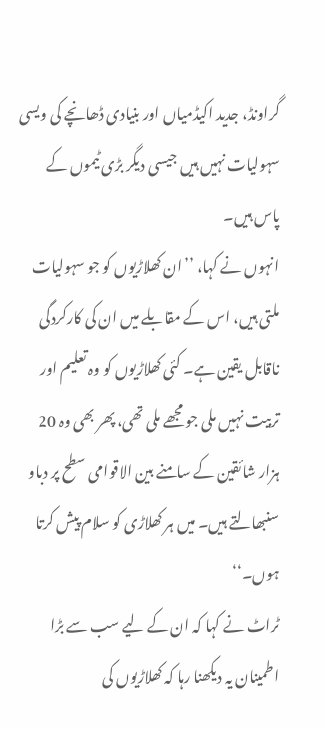گراونڈ، جدید اکیڈمیاں اور بنیادی ڈھانچے کی ویسی سہولیات نہیں ہیں جیسی دیگر بڑی ٹیموں کے پاس ہیں۔
انہوں نے کہا، ’’ان کھلاڑیوں کو جو سہولیات ملتی ہیں، اس کے مقابلے میں ان کی کارکردگی ناقابل یقین ہے۔ کئی کھلاڑیوں کو وہ تعلیم اور تربیت نہیں ملی جو مجھے ملی تھی، پھر بھی وہ 20 ہزار شائقین کے سامنے بین الاقوامی سطح پر دباو سنبھالتے ہیں۔ میں ہر کھلاڑی کو سلام پیش کرتا ہوں۔‘‘
ٹراٹ نے کہا کہ ان کے لیے سب سے بڑا اطمینان یہ دیکھنا رہا کہ کھلاڑیوں کی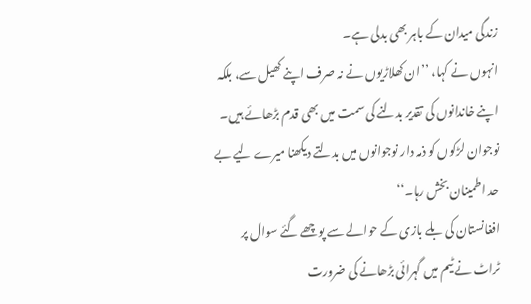زندگی میدان کے باہر بھی بدلی ہے۔
انہوں نے کہا، ’’ان کھلاڑیوں نے نہ صرف اپنے کھیل سے، بلکہ اپنے خاندانوں کی تقدیر بدلنے کی سمت میں بھی قدم بڑھائے ہیں۔ نوجوان لڑکوں کو ذمہ دار نوجوانوں میں بدلتے دیکھنا میرے لیے بے حد اطمینان بخش رہا۔‘‘
افغانستان کی بلے بازی کے حوالے سے پوچھے گئے سوال پر ٹراٹ نے ٹیم میں گہرائی بڑھانے کی ضرورت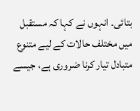بتائی۔ انہوں نے کہا کہ مستقبل میں مختلف حالات کے لیے متنوع متبادل تیار کرنا ضروری ہے، جیسے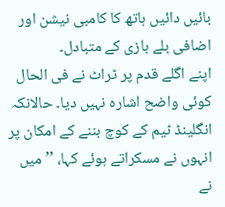بائیں دائیں ہاتھ کا کامبی نیشن اور اضافی بلے بازی کے متبادل۔
اپنے اگلے قدم پر ٹراٹ نے فی الحال کوئی واضح اشارہ نہیں دیا۔ حالانکہ انگلینڈ ٹیم کے کوچ بننے کے امکان پر انہوں نے مسکراتے ہوئے کہا، ’’میں نے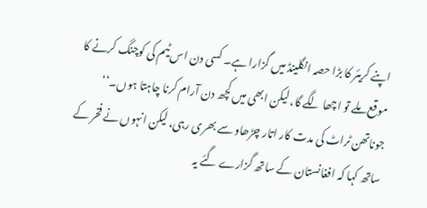اپنے کریئر کا بڑا حصہ انگلینڈ میں گزارا ہے۔ کسی دن اس ٹیم کی کوچنگ کرنے کا موقع ملے تو اچھا لگے گا، لیکن ابھی میں کچھ دن آرام کرنا چاہتا ہوں۔‘‘
جوناتھن ٹراٹ کی مدت کار اتار چڑھاو سے بھری رہی، لیکن انہوں نے فخر کے ساتھ کہا کہ افغانستان کے ساتھ گزارے گئے یہ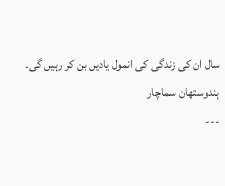سال ان کی زندگی کی انمول یادیں بن کر رہیں گی۔
ہندوستھان سماچار
---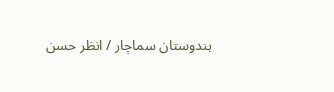ہندوستان سماچار / انظر حسن